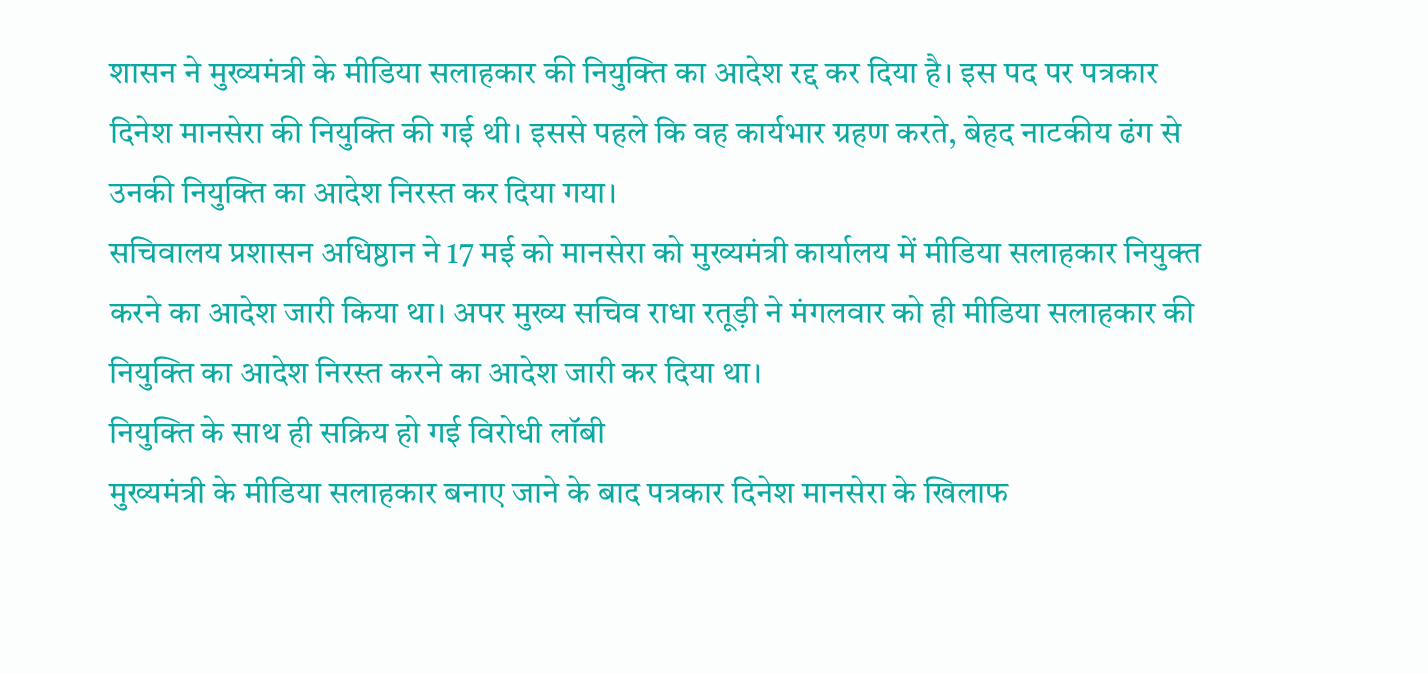शासन ने मुख्यमंत्री के मीडिया सलाहकार की नियुक्ति का आदेश रद्द कर दिया है। इस पद पर पत्रकार दिनेश मानसेरा की नियुक्ति की गई थी। इससे पहले कि वह कार्यभार ग्रहण करते, बेहद नाटकीय ढंग से उनकी नियुक्ति का आदेश निरस्त कर दिया गया।
सचिवालय प्रशासन अधिष्ठान ने 17 मई को मानसेरा को मुख्यमंत्री कार्यालय में मीडिया सलाहकार नियुक्त करने का आदेश जारी किया था। अपर मुख्य सचिव राधा रतूड़ी ने मंगलवार को ही मीडिया सलाहकार की नियुक्ति का आदेश निरस्त करने का आदेश जारी कर दिया था।
नियुक्ति के साथ ही सक्रिय हो गई विरोधी लॉबी
मुख्यमंत्री के मीडिया सलाहकार बनाए जाने के बाद पत्रकार दिनेश मानसेरा के खिलाफ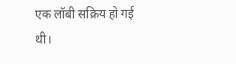एक लॉबी सक्रिय हो गई थी।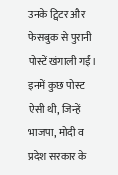उनके ट्विटर और फेसबुक से पुरानी पोस्टें खंगाली गईं। इनमें कुछ पोस्ट ऐसी थी, जिन्हें भाजपा, मोदी व प्रदेश सरकार के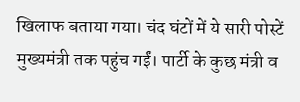खिलाफ बताया गया। चंद घंटों में ये सारी पोस्टें मुख्यमंत्री तक पहुंच गईं। पार्टी के कुछ मंत्री व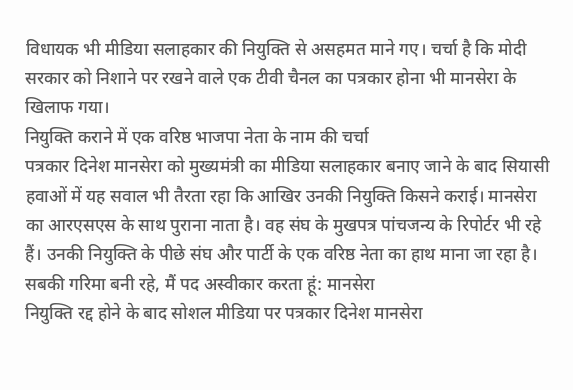विधायक भी मीडिया सलाहकार की नियुक्ति से असहमत माने गए। चर्चा है कि मोदी सरकार को निशाने पर रखने वाले एक टीवी चैनल का पत्रकार होना भी मानसेरा के खिलाफ गया।
नियुक्ति कराने में एक वरिष्ठ भाजपा नेता के नाम की चर्चा
पत्रकार दिनेश मानसेरा को मुख्यमंत्री का मीडिया सलाहकार बनाए जाने के बाद सियासी हवाओं में यह सवाल भी तैरता रहा कि आखिर उनकी नियुक्ति किसने कराई। मानसेरा का आरएसएस के साथ पुराना नाता है। वह संघ के मुखपत्र पांचजन्य के रिपोर्टर भी रहे हैं। उनकी नियुक्ति के पीछे संघ और पार्टी के एक वरिष्ठ नेता का हाथ माना जा रहा है।
सबकी गरिमा बनी रहे, मैं पद अस्वीकार करता हूं: मानसेरा
नियुक्ति रद्द होने के बाद सोशल मीडिया पर पत्रकार दिनेश मानसेरा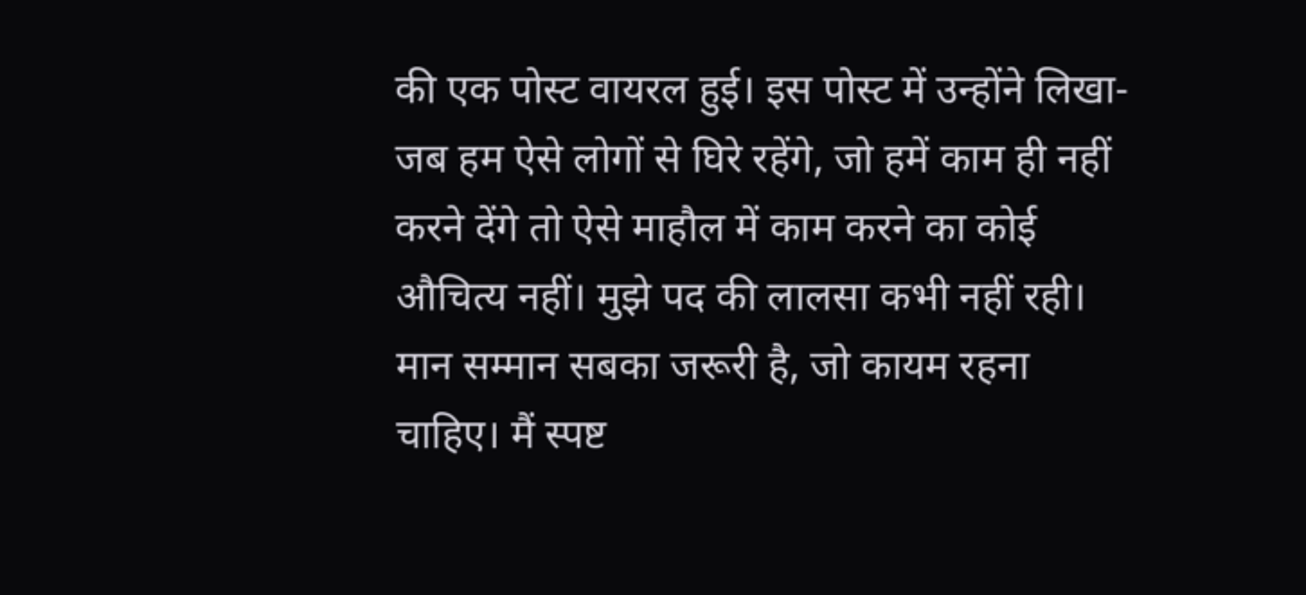की एक पोस्ट वायरल हुई। इस पोस्ट में उन्होंने लिखा- जब हम ऐसे लोगों से घिरे रहेंगे, जो हमें काम ही नहीं करने देंगे तो ऐसे माहौल में काम करने का कोई औचित्य नहीं। मुझे पद की लालसा कभी नहीं रही। मान सम्मान सबका जरूरी है, जो कायम रहना चाहिए। मैं स्पष्ट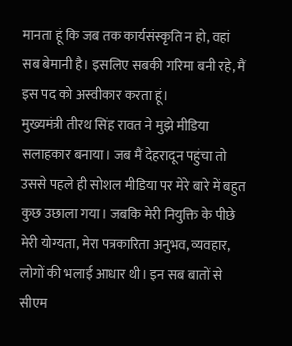मानता हूं कि जब तक कार्यसंस्कृति न हो, वहां सब बेमानी है। इसलिए सबकी गरिमा बनी रहे, मैं इस पद को अस्वीकार करता हूं।
मुख्यमंत्री तीरथ सिंह रावत ने मुझे मीडिया सलाहकार बनाया। जब मैं देहरादून पहुंचा तो उससे पहले ही सोशल मीडिया पर मेरे बारे में बहुत कुछ उछाला गया। जबकि मेरी नियुक्ति के पीछे मेरी योग्यता, मेरा पत्रकारिता अनुभव, व्यवहार, लोगों की भलाई आधार थी। इन सब बातों से सीएम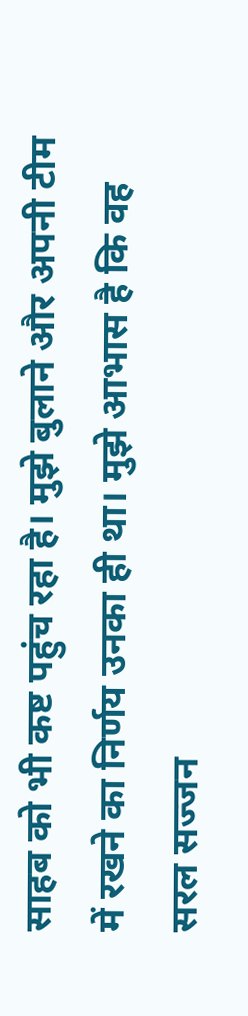साहब को भी कष्ट पहुंच रहा है। मुझे बुलाने और अपनी टीम में रखने का निर्णय उनका ही था। मुझे आभास है कि वह सरल सज्जन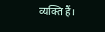व्यक्ति हैं।